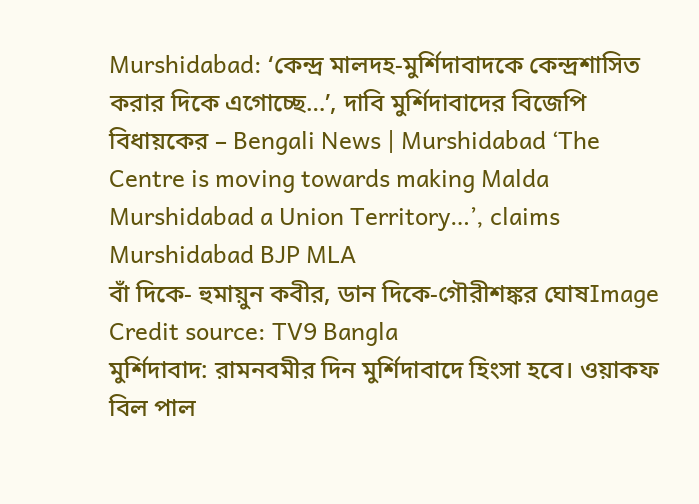Murshidabad: ‘কেন্দ্র মালদহ-মুর্শিদাবাদকে কেন্দ্রশাসিত করার দিকে এগোচ্ছে…’, দাবি মুর্শিদাবাদের বিজেপি বিধায়কের – Bengali News | Murshidabad ‘The Centre is moving towards making Malda Murshidabad a Union Territory…’, claims Murshidabad BJP MLA
বাঁ দিকে- হুমায়ুন কবীর, ডান দিকে-গৌরীশঙ্কর ঘোষImage Credit source: TV9 Bangla
মুর্শিদাবাদ: রামনবমীর দিন মুর্শিদাবাদে হিংসা হবে। ওয়াকফ বিল পাল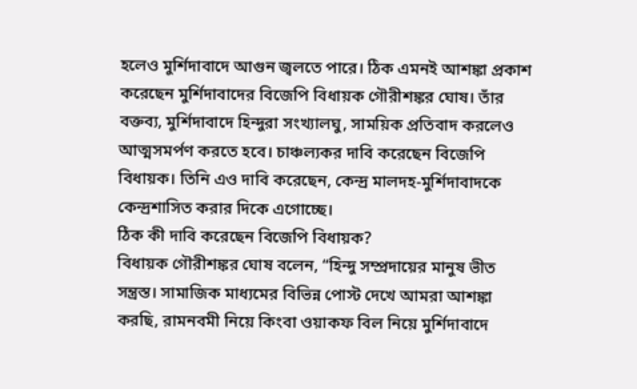হলেও মুর্শিদাবাদে আগুন জ্বলতে পারে। ঠিক এমনই আশঙ্কা প্রকাশ করেছেন মুর্শিদাবাদের বিজেপি বিধায়ক গৌরীশঙ্কর ঘোষ। তাঁর বক্তব্য, মুর্শিদাবাদে হিন্দুরা সংখ্যালঘু, সাময়িক প্রতিবাদ করলেও আত্মসমর্পণ করতে হবে। চাঞ্চল্যকর দাবি করেছেন বিজেপি বিধায়ক। তিনি এও দাবি করেছেন, কেন্দ্র মালদহ-মুর্শিদাবাদকে কেন্দ্রশাসিত করার দিকে এগোচ্ছে।
ঠিক কী দাবি করেছেন বিজেপি বিধায়ক?
বিধায়ক গৌরীশঙ্কর ঘোষ বলেন, “হিন্দু সম্প্রদায়ের মানুষ ভীত সন্ত্রস্ত। সামাজিক মাধ্যমের বিভিন্ন পোস্ট দেখে আমরা আশঙ্কা করছি, রামনবমী নিয়ে কিংবা ওয়াকফ বিল নিয়ে মুর্শিদাবাদে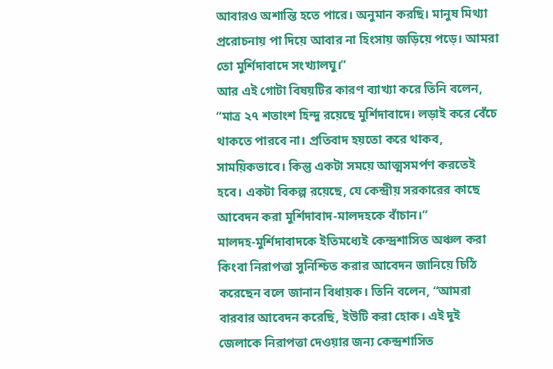আবারও অশান্তি হতে পারে। অনুমান করছি। মানুষ মিথ্যা প্ররোচনায় পা দিয়ে আবার না হিংসায় জড়িয়ে পড়ে। আমরা তো মুর্শিদাবাদে সংখ্যালঘু।”
আর এই গোটা বিষয়টির কারণ ব্যাখ্যা করে তিনি বলেন, “মাত্র ২৭ শতাংশ হিন্দু রয়েছে মুর্শিদাবাদে। লড়াই করে বেঁচে থাকতে পারবে না। প্রতিবাদ হয়তো করে থাকব, সাময়িকভাবে। কিন্তু একটা সময়ে আত্মসমর্পণ করতেই হবে। একটা বিকল্প রয়েছে, যে কেন্দ্রীয় সরকারের কাছে আবেদন করা মুর্শিদাবাদ-মালদহকে বাঁচান।”
মালদহ-মুর্শিদাবাদকে ইতিমধ্যেই কেন্দ্রশাসিত অঞ্চল করা কিংবা নিরাপত্তা সুনিশ্চিত করার আবেদন জানিয়ে চিঠি করেছেন বলে জানান বিধায়ক। তিনি বলেন, “আমরা বারবার আবেদন করেছি, ইউটি করা হোক। এই দুই জেলাকে নিরাপত্তা দেওয়ার জন্য কেন্দ্রশাসিত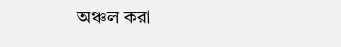অঞ্চল করা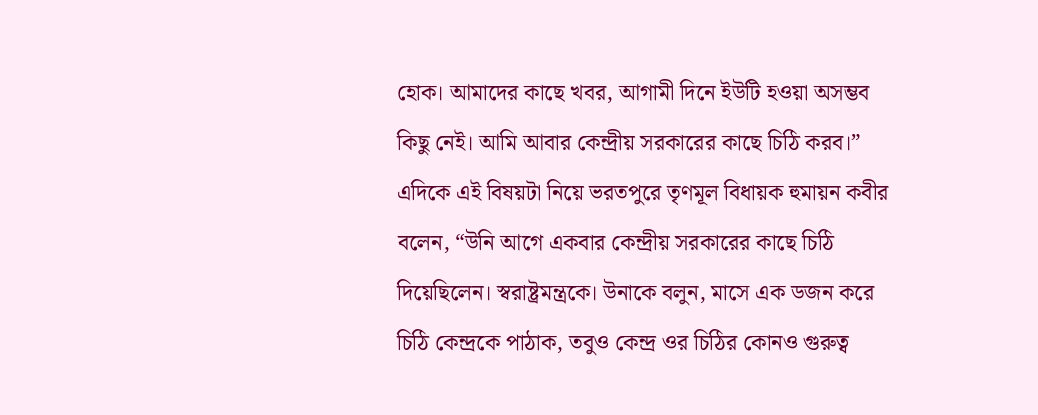হোক। আমাদের কাছে খবর, আগামী দিনে ইউটি হওয়া অসম্ভব কিছু নেই। আমি আবার কেন্দ্রীয় সরকারের কাছে চিঠি করব।”
এদিকে এই বিষয়টা নিয়ে ভরতপুরে তৃণমূল বিধায়ক হুমায়ন কবীর বলেন, “উনি আগে একবার কেন্দ্রীয় সরকারের কাছে চিঠি দিয়েছিলেন। স্বরাষ্ট্রমন্ত্রকে। উনাকে বলুন, মাসে এক ডজন করে চিঠি কেন্দ্রকে পাঠাক, তবুও কেন্দ্র ওর চিঠির কোনও গুরুত্ব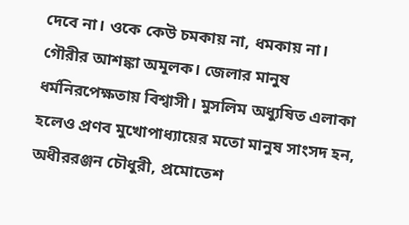দেবে না। ওকে কেউ চমকায় না, ধমকায় না। গৌরীর আশঙ্কা অমূলক। জেলার মানুষ ধর্মনিরপেক্ষতায় বিশ্বাসী। মুসলিম অধ্যুষিত এলাকা হলেও প্রণব মুখোপাধ্যায়ের মতো মানুষ সাংসদ হন, অধীররঞ্জন চৌধুরী, প্রমোতেশ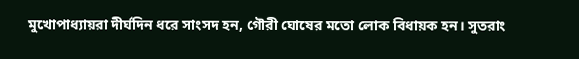মুখোপাধ্যায়রা দীর্ঘদিন ধরে সাংসদ হন, গৌরী ঘোষের মতো লোক বিধায়ক হন। সুতরাং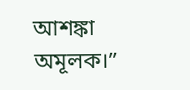আশঙ্কা অমূলক।”